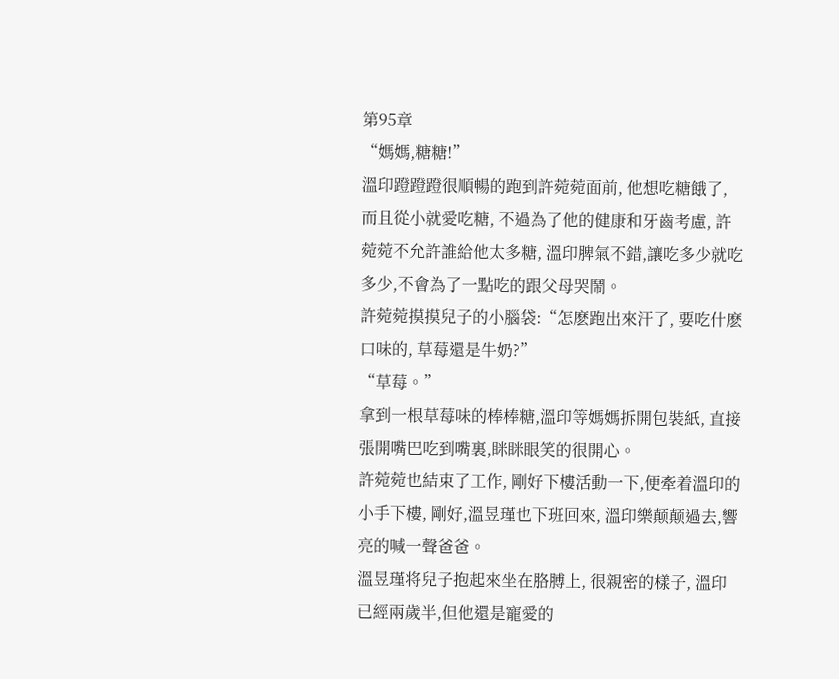第95章
“媽媽,糖糖!”
溫印蹬蹬蹬很順暢的跑到許菀菀面前, 他想吃糖餓了, 而且從小就愛吃糖, 不過為了他的健康和牙齒考慮, 許菀菀不允許誰給他太多糖, 溫印脾氣不錯,讓吃多少就吃多少,不會為了一點吃的跟父母哭鬧。
許菀菀摸摸兒子的小腦袋:“怎麽跑出來汗了, 要吃什麽口味的, 草莓還是牛奶?”
“草莓。”
拿到一根草莓味的棒棒糖,溫印等媽媽拆開包裝紙, 直接張開嘴巴吃到嘴裏,眯眯眼笑的很開心。
許菀菀也結束了工作, 剛好下樓活動一下,便牽着溫印的小手下樓, 剛好,溫昱瑾也下班回來, 溫印樂颠颠過去,響亮的喊一聲爸爸。
溫昱瑾将兒子抱起來坐在胳膊上, 很親密的樣子, 溫印已經兩歲半,但他還是寵愛的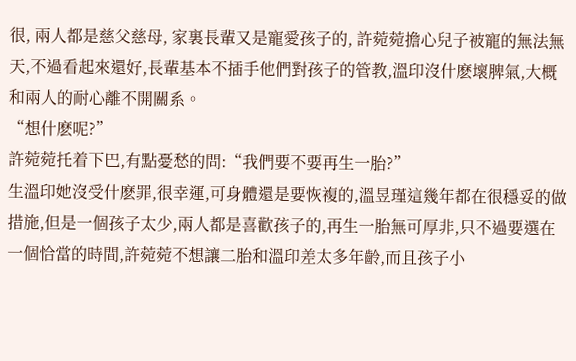很, 兩人都是慈父慈母, 家裏長輩又是寵愛孩子的, 許菀菀擔心兒子被寵的無法無天,不過看起來還好,長輩基本不插手他們對孩子的管教,溫印沒什麽壞脾氣,大概和兩人的耐心離不開關系。
“想什麽呢?”
許菀菀托着下巴,有點憂愁的問:“我們要不要再生一胎?”
生溫印她沒受什麽罪,很幸運,可身體還是要恢複的,溫昱瑾這幾年都在很穩妥的做措施,但是一個孩子太少,兩人都是喜歡孩子的,再生一胎無可厚非,只不過要選在一個恰當的時間,許菀菀不想讓二胎和溫印差太多年齡,而且孩子小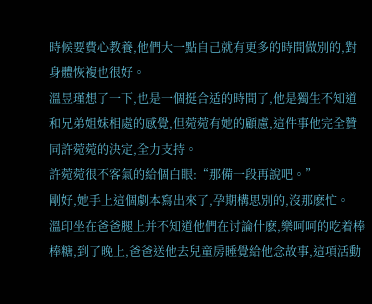時候要費心教養,他們大一點自己就有更多的時間做別的,對身體恢複也很好。
溫昱瑾想了一下,也是一個挺合适的時間了,他是獨生不知道和兄弟姐妹相處的感覺,但菀菀有她的顧慮,這件事他完全贊同許菀菀的決定,全力支持。
許菀菀很不客氣的給個白眼:“那備一段再說吧。”
剛好,她手上這個劇本寫出來了,孕期構思別的,沒那麽忙。
溫印坐在爸爸腿上并不知道他們在讨論什麽,樂呵呵的吃着棒棒糖,到了晚上,爸爸送他去兒童房睡覺給他念故事,這項活動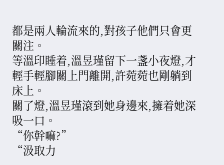都是兩人輪流來的,對孩子他們只會更關注。
等溫印睡着,溫昱瑾留下一盞小夜燈,才輕手輕腳關上門離開,許菀菀也剛躺到床上。
關了燈,溫昱瑾滾到她身邊來,擁着她深吸一口。
“你幹嘛?”
“汲取力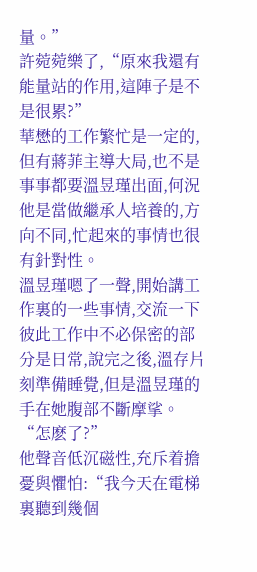量。”
許菀菀樂了,“原來我還有能量站的作用,這陣子是不是很累?”
華懋的工作繁忙是一定的,但有蔣菲主導大局,也不是事事都要溫昱瑾出面,何況他是當做繼承人培養的,方向不同,忙起來的事情也很有針對性。
溫昱瑾嗯了一聲,開始講工作裏的一些事情,交流一下彼此工作中不必保密的部分是日常,說完之後,溫存片刻準備睡覺,但是溫昱瑾的手在她腹部不斷摩挲。
“怎麽了?”
他聲音低沉磁性,充斥着擔憂與懼怕:“我今天在電梯裏聽到幾個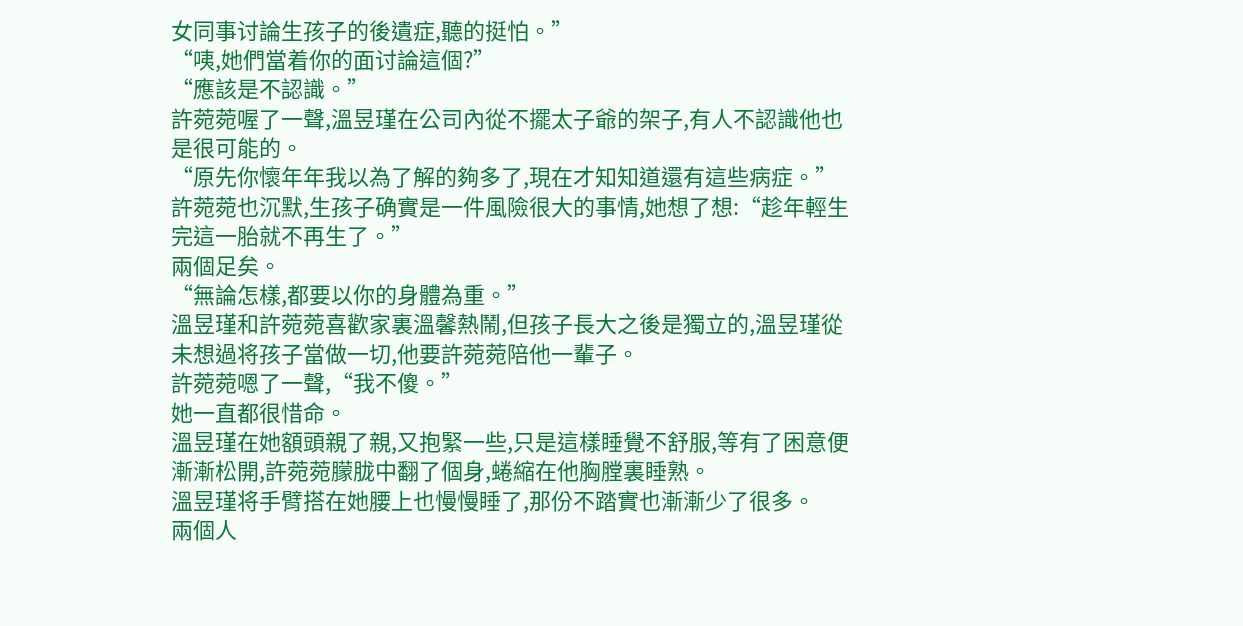女同事讨論生孩子的後遺症,聽的挺怕。”
“咦,她們當着你的面讨論這個?”
“應該是不認識。”
許菀菀喔了一聲,溫昱瑾在公司內從不擺太子爺的架子,有人不認識他也是很可能的。
“原先你懷年年我以為了解的夠多了,現在才知知道還有這些病症。”
許菀菀也沉默,生孩子确實是一件風險很大的事情,她想了想:“趁年輕生完這一胎就不再生了。”
兩個足矣。
“無論怎樣,都要以你的身體為重。”
溫昱瑾和許菀菀喜歡家裏溫馨熱鬧,但孩子長大之後是獨立的,溫昱瑾從未想過将孩子當做一切,他要許菀菀陪他一輩子。
許菀菀嗯了一聲,“我不傻。”
她一直都很惜命。
溫昱瑾在她額頭親了親,又抱緊一些,只是這樣睡覺不舒服,等有了困意便漸漸松開,許菀菀朦胧中翻了個身,蜷縮在他胸膛裏睡熟。
溫昱瑾将手臂搭在她腰上也慢慢睡了,那份不踏實也漸漸少了很多。
兩個人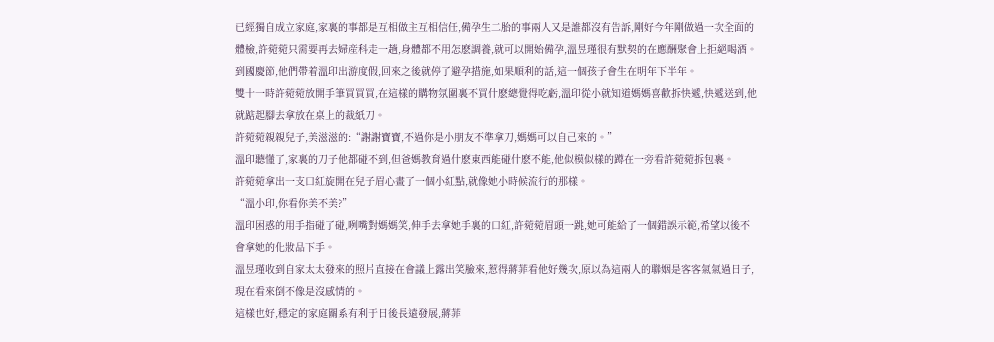已經獨自成立家庭,家裏的事都是互相做主互相信任,備孕生二胎的事兩人又是誰都沒有告訴,剛好今年剛做過一次全面的體檢,許菀菀只需要再去婦産科走一趟,身體都不用怎麽調養,就可以開始備孕,溫昱瑾很有默契的在應酬聚會上拒絕喝酒。
到國慶節,他們帶着溫印出游度假,回來之後就停了避孕措施,如果順利的話,這一個孩子會生在明年下半年。
雙十一時許菀菀放開手筆買買買,在這樣的購物氛圍裏不買什麽總覺得吃虧,溫印從小就知道媽媽喜歡拆快遞,快遞送到,他就踮起腳去拿放在桌上的裁紙刀。
許菀菀親親兒子,美滋滋的:“謝謝寶寶,不過你是小朋友不準拿刀,媽媽可以自己來的。”
溫印聽懂了,家裏的刀子他都碰不到,但爸媽教育過什麽東西能碰什麽不能,他似模似樣的蹲在一旁看許菀菀拆包裹。
許菀菀拿出一支口紅旋開在兒子眉心畫了一個小紅點,就像她小時候流行的那樣。
“溫小印,你看你美不美?”
溫印困惑的用手指碰了碰,咧嘴對媽媽笑,伸手去拿她手裏的口紅,許菀菀眉頭一跳,她可能給了一個錯誤示範,希望以後不會拿她的化妝品下手。
溫昱瑾收到自家太太發來的照片直接在會議上露出笑臉來,惹得蔣菲看他好幾次,原以為這兩人的聯姻是客客氣氣過日子,現在看來倒不像是沒感情的。
這樣也好,穩定的家庭關系有利于日後長遠發展,蔣菲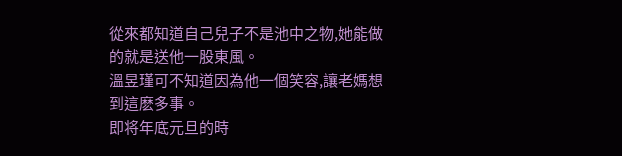從來都知道自己兒子不是池中之物,她能做的就是送他一股東風。
溫昱瑾可不知道因為他一個笑容,讓老媽想到這麽多事。
即将年底元旦的時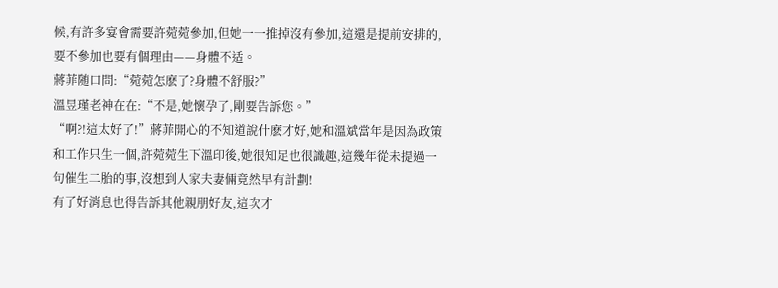候,有許多宴會需要許菀菀參加,但她一一推掉沒有參加,這還是提前安排的,要不參加也要有個理由——身體不适。
蔣菲随口問:“菀菀怎麽了?身體不舒服?”
溫昱瑾老神在在:“不是,她懷孕了,剛要告訴您。”
“啊?!這太好了!”蔣菲開心的不知道說什麽才好,她和溫斌當年是因為政策和工作只生一個,許菀菀生下溫印後,她很知足也很識趣,這幾年從未提過一句催生二胎的事,沒想到人家夫妻倆竟然早有計劃!
有了好消息也得告訴其他親朋好友,這次才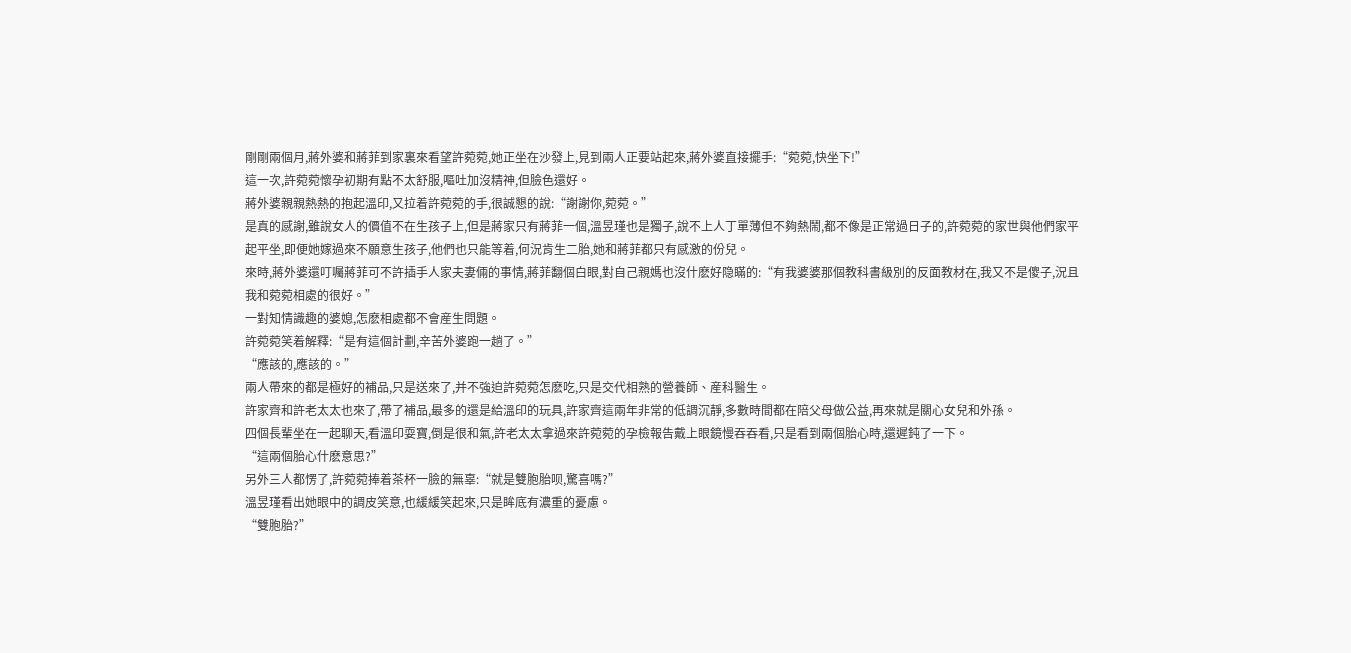剛剛兩個月,蔣外婆和蔣菲到家裏來看望許菀菀,她正坐在沙發上,見到兩人正要站起來,蔣外婆直接擺手:“菀菀,快坐下!”
這一次,許菀菀懷孕初期有點不太舒服,嘔吐加沒精神,但臉色還好。
蔣外婆親親熱熱的抱起溫印,又拉着許菀菀的手,很誠懇的說:“謝謝你,菀菀。”
是真的感謝,雖說女人的價值不在生孩子上,但是蔣家只有蔣菲一個,溫昱瑾也是獨子,說不上人丁單薄但不夠熱鬧,都不像是正常過日子的,許菀菀的家世與他們家平起平坐,即便她嫁過來不願意生孩子,他們也只能等着,何況肯生二胎,她和蔣菲都只有感激的份兒。
來時,蔣外婆還叮囑蔣菲可不許插手人家夫妻倆的事情,蔣菲翻個白眼,對自己親媽也沒什麽好隐瞞的:“有我婆婆那個教科書級別的反面教材在,我又不是傻子,況且我和菀菀相處的很好。”
一對知情識趣的婆媳,怎麽相處都不會産生問題。
許菀菀笑着解釋:“是有這個計劃,辛苦外婆跑一趟了。”
“應該的,應該的。”
兩人帶來的都是極好的補品,只是送來了,并不強迫許菀菀怎麽吃,只是交代相熟的營養師、産科醫生。
許家齊和許老太太也來了,帶了補品,最多的還是給溫印的玩具,許家齊這兩年非常的低調沉靜,多數時間都在陪父母做公益,再來就是關心女兒和外孫。
四個長輩坐在一起聊天,看溫印耍寶,倒是很和氣,許老太太拿過來許菀菀的孕檢報告戴上眼鏡慢吞吞看,只是看到兩個胎心時,還遲鈍了一下。
“這兩個胎心什麽意思?”
另外三人都愣了,許菀菀捧着茶杯一臉的無辜:“就是雙胞胎呗,驚喜嗎?”
溫昱瑾看出她眼中的調皮笑意,也緩緩笑起來,只是眸底有濃重的憂慮。
“雙胞胎?”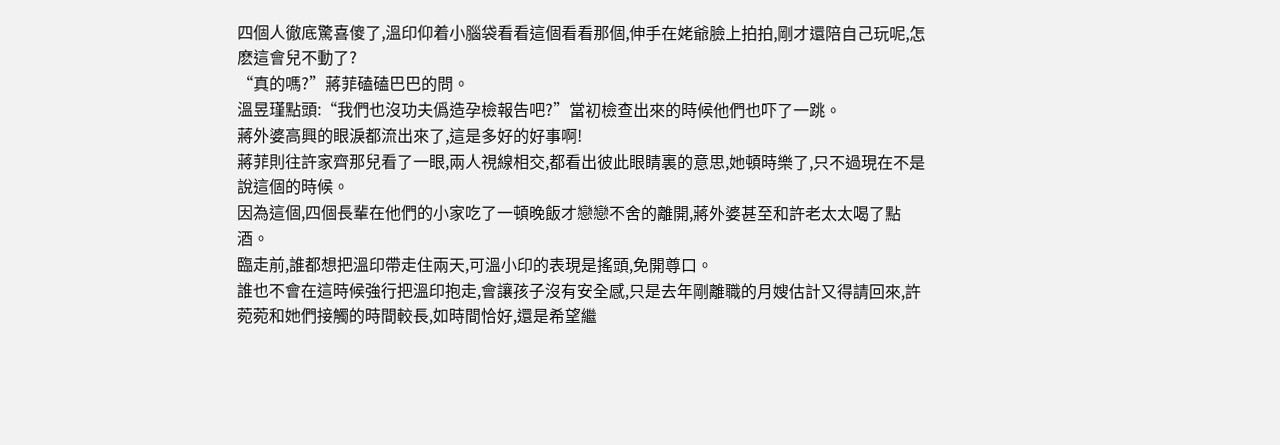四個人徹底驚喜傻了,溫印仰着小腦袋看看這個看看那個,伸手在姥爺臉上拍拍,剛才還陪自己玩呢,怎麽這會兒不動了?
“真的嗎?”蔣菲磕磕巴巴的問。
溫昱瑾點頭:“我們也沒功夫僞造孕檢報告吧?”當初檢查出來的時候他們也吓了一跳。
蔣外婆高興的眼淚都流出來了,這是多好的好事啊!
蔣菲則往許家齊那兒看了一眼,兩人視線相交,都看出彼此眼睛裏的意思,她頓時樂了,只不過現在不是說這個的時候。
因為這個,四個長輩在他們的小家吃了一頓晚飯才戀戀不舍的離開,蔣外婆甚至和許老太太喝了點酒。
臨走前,誰都想把溫印帶走住兩天,可溫小印的表現是搖頭,免開尊口。
誰也不會在這時候強行把溫印抱走,會讓孩子沒有安全感,只是去年剛離職的月嫂估計又得請回來,許菀菀和她們接觸的時間較長,如時間恰好,還是希望繼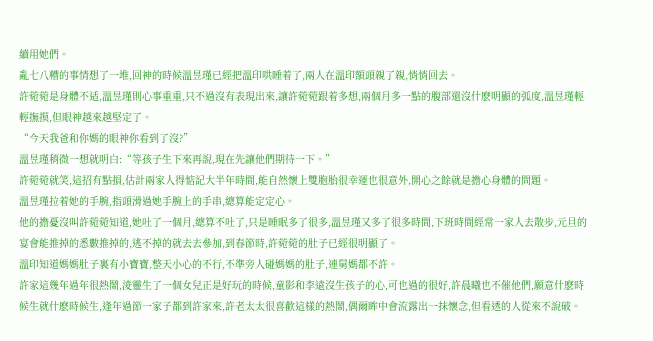續用她們。
亂七八糟的事情想了一堆,回神的時候溫昱瑾已經把溫印哄睡着了,兩人在溫印額頭親了親,悄悄回去。
許菀菀是身體不适,溫昱瑾則心事重重,只不過沒有表現出來,讓許菀菀跟着多想,兩個月多一點的腹部還沒什麽明顯的弧度,溫昱瑾輕輕撫摸,但眼神越來越堅定了。
“今天我爸和你媽的眼神你看到了沒?”
溫昱瑾稍微一想就明白:“等孩子生下來再說,現在先讓他們期待一下。”
許菀菀就笑,這招有點損,估計兩家人得惦記大半年時間,能自然懷上雙胞胎很幸運也很意外,開心之餘就是擔心身體的問題。
溫昱瑾拉着她的手腕,指頭滑過她手腕上的手串,總算能定定心。
他的擔憂沒叫許菀菀知道,她吐了一個月,總算不吐了,只是睡眠多了很多,溫昱瑾又多了很多時間,下班時間經常一家人去散步,元旦的宴會能推掉的悉數推掉的,逃不掉的就去去參加,到春節時,許菀菀的肚子已經很明顯了。
溫印知道媽媽肚子裏有小寶寶,整天小心的不行,不準旁人碰媽媽的肚子,連舅媽都不許。
許家這幾年過年很熱鬧,淩靈生了一個女兒正是好玩的時候,童影和李遠沒生孩子的心,可也過的很好,許晨曦也不催他們,願意什麽時候生就什麽時候生,逢年過節一家子都到許家來,許老太太很喜歡這樣的熱鬧,偶爾眸中會流露出一抹懷念,但看透的人從來不說破。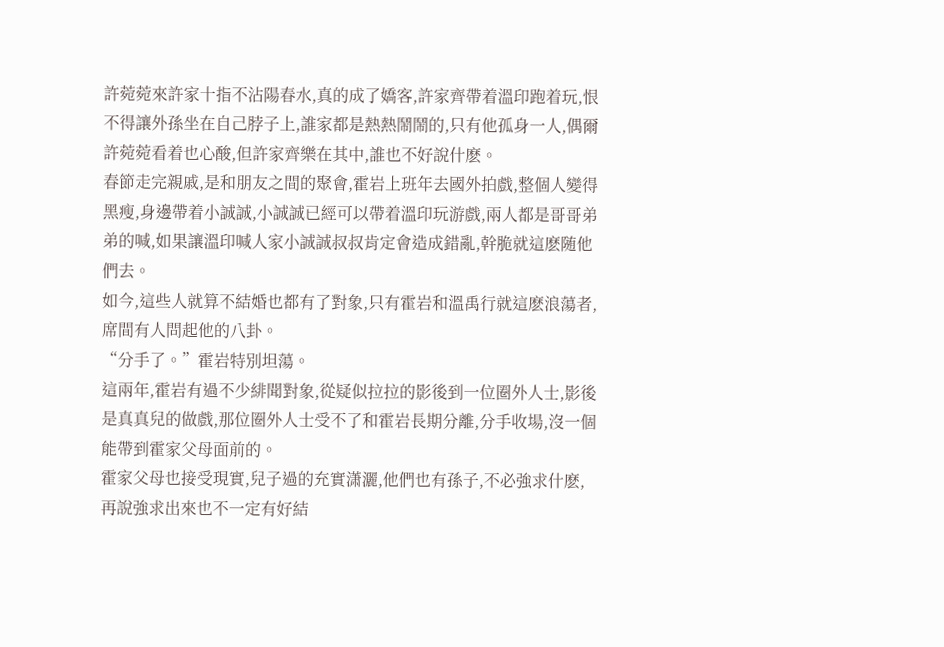許菀菀來許家十指不沾陽春水,真的成了嬌客,許家齊帶着溫印跑着玩,恨不得讓外孫坐在自己脖子上,誰家都是熱熱鬧鬧的,只有他孤身一人,偶爾許菀菀看着也心酸,但許家齊樂在其中,誰也不好說什麽。
春節走完親戚,是和朋友之間的聚會,霍岩上班年去國外拍戲,整個人變得黑瘦,身邊帶着小誠誠,小誠誠已經可以帶着溫印玩游戲,兩人都是哥哥弟弟的喊,如果讓溫印喊人家小誠誠叔叔肯定會造成錯亂,幹脆就這麽随他們去。
如今,這些人就算不結婚也都有了對象,只有霍岩和溫禹行就這麽浪蕩者,席間有人問起他的八卦。
“分手了。”霍岩特別坦蕩。
這兩年,霍岩有過不少緋聞對象,從疑似拉拉的影後到一位圈外人士,影後是真真兒的做戲,那位圈外人士受不了和霍岩長期分離,分手收場,沒一個能帶到霍家父母面前的。
霍家父母也接受現實,兒子過的充實潇灑,他們也有孫子,不必強求什麽,再說強求出來也不一定有好結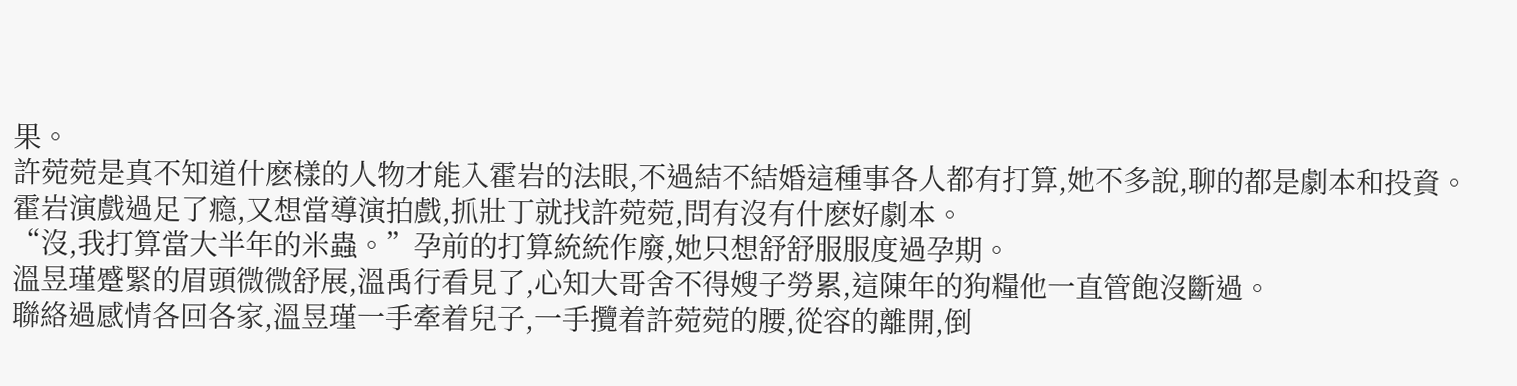果。
許菀菀是真不知道什麽樣的人物才能入霍岩的法眼,不過結不結婚這種事各人都有打算,她不多說,聊的都是劇本和投資。
霍岩演戲過足了瘾,又想當導演拍戲,抓壯丁就找許菀菀,問有沒有什麽好劇本。
“沒,我打算當大半年的米蟲。”孕前的打算統統作廢,她只想舒舒服服度過孕期。
溫昱瑾蹙緊的眉頭微微舒展,溫禹行看見了,心知大哥舍不得嫂子勞累,這陳年的狗糧他一直管飽沒斷過。
聯絡過感情各回各家,溫昱瑾一手牽着兒子,一手攬着許菀菀的腰,從容的離開,倒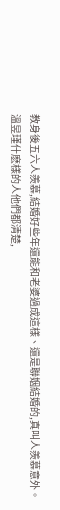教身後五六人羨慕,結婚好些年還能和老婆過成這樣、還是聯姻結婚的,真叫人羨慕意外。
溫昱瑾什麽樣的人他們都清楚,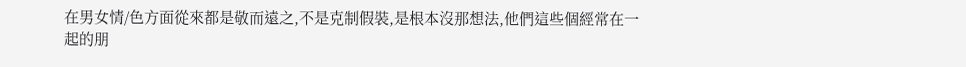在男女情/色方面從來都是敬而遠之,不是克制假裝,是根本沒那想法,他們這些個經常在一起的朋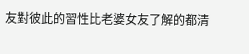友對彼此的習性比老婆女友了解的都清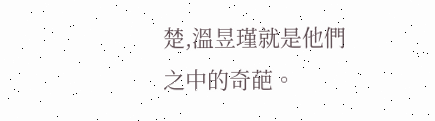楚,溫昱瑾就是他們之中的奇葩。